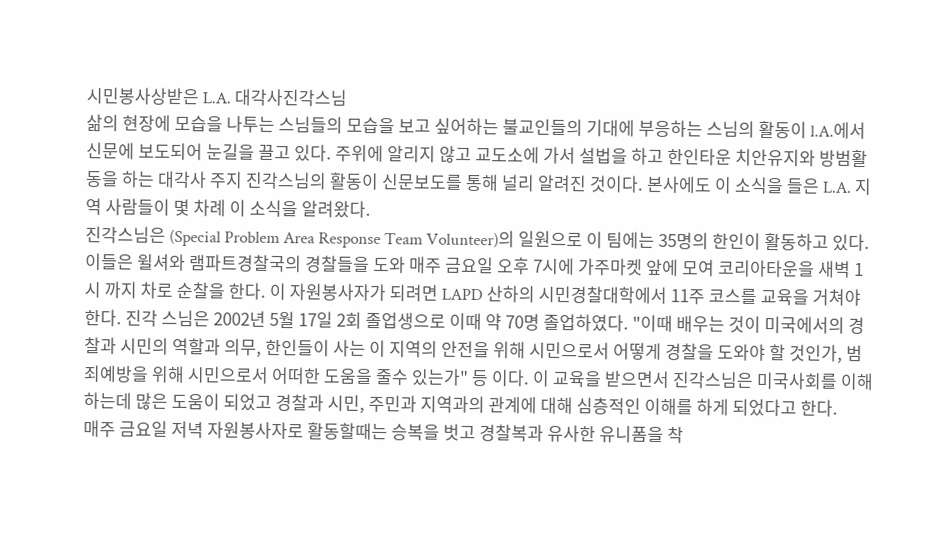시민봉사상받은 L.A. 대각사진각스님
삶의 현장에 모습을 나투는 스님들의 모습을 보고 싶어하는 불교인들의 기대에 부응하는 스님의 활동이 l.A.에서 신문에 보도되어 눈길을 끌고 있다. 주위에 알리지 않고 교도소에 가서 설법을 하고 한인타운 치안유지와 방범활동을 하는 대각사 주지 진각스님의 활동이 신문보도를 통해 널리 알려진 것이다. 본사에도 이 소식을 들은 L.A. 지역 사람들이 몇 차례 이 소식을 알려왔다.
진각스님은 (Special Problem Area Response Team Volunteer)의 일원으로 이 팀에는 35명의 한인이 활동하고 있다. 이들은 윌셔와 램파트경찰국의 경찰들을 도와 매주 금요일 오후 7시에 가주마켓 앞에 모여 코리아타운을 새벽 1시 까지 차로 순찰을 한다. 이 자원봉사자가 되려면 LAPD 산하의 시민경찰대학에서 11주 코스를 교육을 거쳐야 한다. 진각 스님은 2002년 5월 17일 2회 졸업생으로 이때 약 70명 졸업하였다. "이때 배우는 것이 미국에서의 경찰과 시민의 역할과 의무, 한인들이 사는 이 지역의 안전을 위해 시민으로서 어떻게 경찰을 도와야 할 것인가, 범죄예방을 위해 시민으로서 어떠한 도움을 줄수 있는가" 등 이다. 이 교육을 받으면서 진각스님은 미국사회를 이해하는데 많은 도움이 되었고 경찰과 시민, 주민과 지역과의 관계에 대해 심층적인 이해를 하게 되었다고 한다.
매주 금요일 저녁 자원봉사자로 활동할때는 승복을 벗고 경찰복과 유사한 유니폼을 착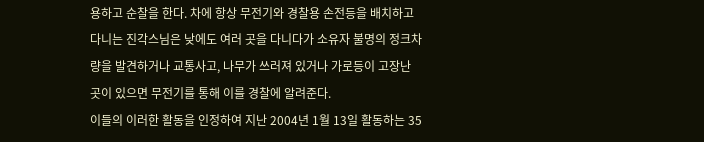용하고 순찰을 한다. 차에 항상 무전기와 경찰용 손전등을 배치하고 다니는 진각스님은 낮에도 여러 곳을 다니다가 소유자 불명의 정크차량을 발견하거나 교통사고, 나무가 쓰러져 있거나 가로등이 고장난 곳이 있으면 무전기를 통해 이를 경찰에 알려준다.
이들의 이러한 활동을 인정하여 지난 2004년 1월 13일 활동하는 35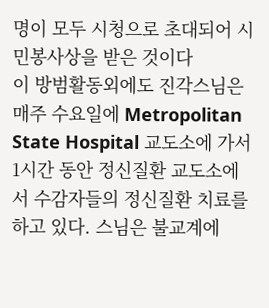명이 모두 시청으로 초대되어 시민봉사상을 받은 것이다
이 방범활동외에도 진각스님은 매주 수요일에 Metropolitan State Hospital 교도소에 가서 1시간 동안 정신질환 교도소에서 수감자들의 정신질환 치료를 하고 있다. 스님은 불교계에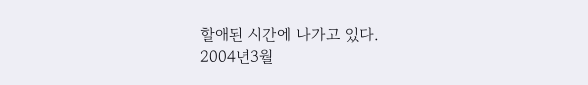할애된 시간에 나가고 있다.
2004년3월